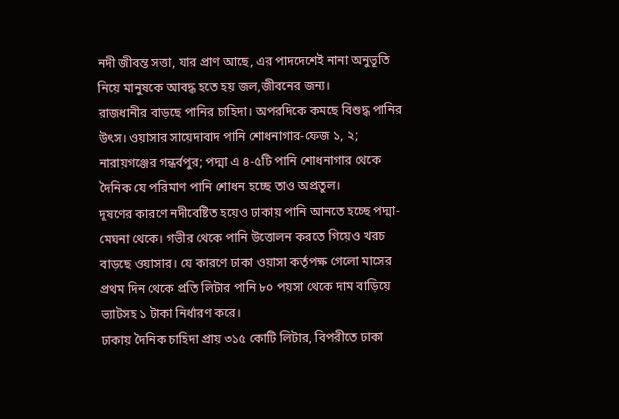নদী জীবন্ত সত্তা, যার প্রাণ আছে, এর পাদদেশেই নানা অনুভূতি নিয়ে মানুষকে আবদ্ধ হতে হয় জল,জীবনের জন্য।
রাজধানীর বাড়ছে পানির চাহিদা। অপরদিকে কমছে বিশুদ্ধ পানির উৎস। ওয়াসার সায়েদাবাদ পানি শোধনাগার-ফেজ ১, ২; নারায়গঞ্জের গন্ধর্বপুর; পদ্মা এ ৪-৫টি পানি শোধনাগার থেকে দৈনিক যে পরিমাণ পানি শোধন হচ্ছে তাও অপ্রতুল।
দূষণের কারণে নদীবেষ্টিত হয়েও ঢাকায় পানি আনতে হচ্ছে পদ্মা-মেঘনা থেকে। গভীর থেকে পানি উত্তোলন করতে গিয়েও খরচ বাড়ছে ওয়াসার। যে কারণে ঢাকা ওয়াসা কর্তৃপক্ষ গেলো মাসের প্রথম দিন থেকে প্রতি লিটার পানি ৮০ পয়সা থেকে দাম বাড়িয়ে ভ্যাটসহ ১ টাকা নির্ধারণ করে।
ঢাকায় দৈনিক চাহিদা প্রায় ৩১৫ কোটি লিটার, বিপরীতে ঢাকা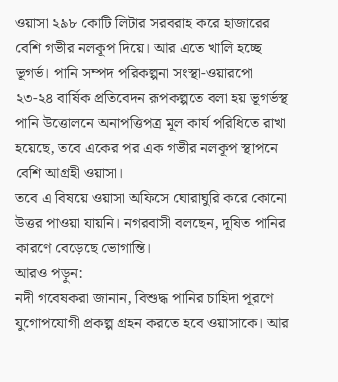ওয়াসা ২৯৮ কোটি লিটার সরবরাহ করে হাজারের বেশি গভীর নলকূপ দিয়ে। আর এতে খালি হচ্ছে ভূগর্ভ। পানি সম্পদ পরিকল্পনা সংস্থা-ওয়ারপো ২৩-২৪ বার্ষিক প্রতিবেদন রূপকল্পতে বলা হয় ভূগর্ভস্থ পানি উত্তোলনে অনাপত্তিপত্র মূল কার্য পরিধিতে রাখা হয়েছে, তবে একের পর এক গভীর নলকূপ স্থাপনে বেশি আগ্রহী ওয়াসা।
তবে এ বিষয়ে ওয়াসা অফিসে ঘোরাঘুরি করে কোনো উত্তর পাওয়া যায়নি। নগরবাসী বলছেন, দূষিত পানির কারণে বেড়েছে ভোগান্তি।
আরও পড়ুন:
নদী গবেষকরা জানান, বিশুদ্ধ পানির চাহিদা পূরণে যুগোপযোগী প্রকল্প গ্রহন করতে হবে ওয়াসাকে। আর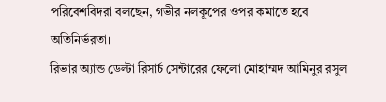পরিবেশবিদরা বলছেন, গভীর নলকূপের ওপর কমাতে হবে অতিনির্ভরতা।
রিভার অ্যান্ড ডেল্টা রিসার্চ সেন্টারের ফেলো মোহাম্মদ আমিনুর রসুল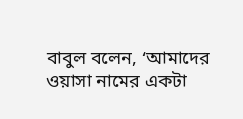বাবুল বলেন, ‘আমাদের ওয়াসা নামের একটা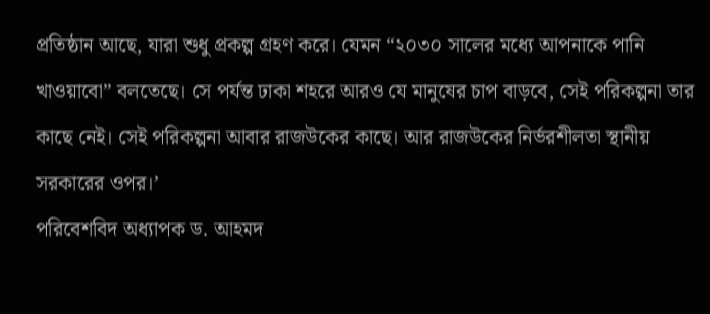প্রতিষ্ঠান আছে, যারা শুধু প্রকল্প গ্রহণ করে। যেমন “২০৩০ সালের মধ্যে আপনাকে পানি খাওয়াবো” বলতেছে। সে পর্যন্ত ঢাকা শহরে আরও যে মানুষের চাপ বাড়বে, সেই পরিকল্পনা তার কাছে নেই। সেই পরিকল্পনা আবার রাজউকের কাছে। আর রাজউকের নির্ভরশীলতা স্থানীয় সরকারের ওপর।’
পরিবেশবিদ অধ্যাপক ড. আহমদ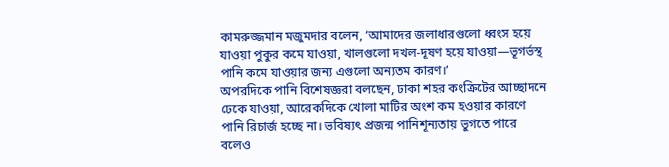কামরুজ্জমান মজুমদার বলেন, ‘আমাদের জলাধারগুলো ধ্বংস হয়ে যাওয়া পুকুর কমে যাওয়া, খালগুলো দখল-দূষণ হয়ে যাওয়া—ভূগর্ভস্থ পানি কমে যাওয়ার জন্য এগুলো অন্যতম কারণ।’
অপরদিকে পানি বিশেষজ্ঞরা বলছেন, ঢাকা শহর কংক্রিটের আচ্ছাদনে ঢেকে যাওয়া, আরেকদিকে খোলা মাটির অংশ কম হওয়ার কারণে পানি রিচার্জ হচ্ছে না। ভবিষ্যৎ প্রজন্ম পানিশূন্যতায় ভুগতে পারে বলেও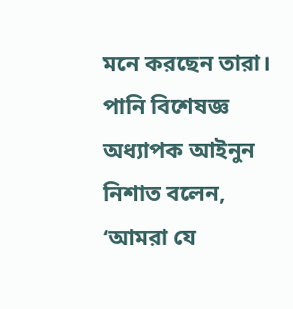মনে করছেন তারা।
পানি বিশেষজ্ঞ অধ্যাপক আইনুন নিশাত বলেন, ‘আমরা যে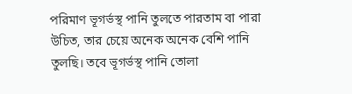পরিমাণ ভূগর্ভস্থ পানি তুলতে পারতাম বা পারা উচিত, তার চেয়ে অনেক অনেক বেশি পানি তুলছি। তবে ভূগর্ভস্থ পানি তোলা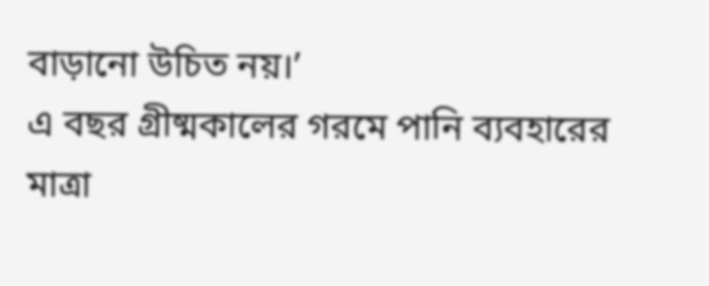বাড়ানো উচিত নয়।’
এ বছর গ্রীষ্মকালের গরমে পানি ব্যবহারের মাত্রা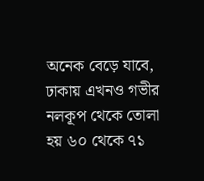অনেক বেড়ে যাবে, ঢাকায় এখনও গভীর নলকূপ থেকে তোলা হয় ৬০ থেকে ৭১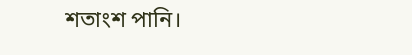শতাংশ পানি।